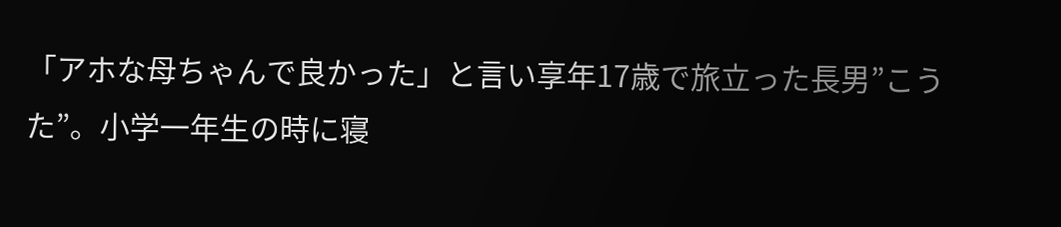「アホな母ちゃんで良かった」と言い享年17歳で旅立った長男”こうた”。小学一年生の時に寝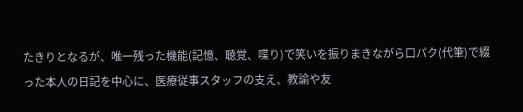たきりとなるが、唯一残った機能(記憶、聴覚、喋り)で笑いを振りまきながら口パク(代筆)で綴った本人の日記を中心に、医療従事スタッフの支え、教諭や友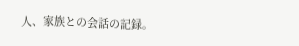人、家族との会話の記録。